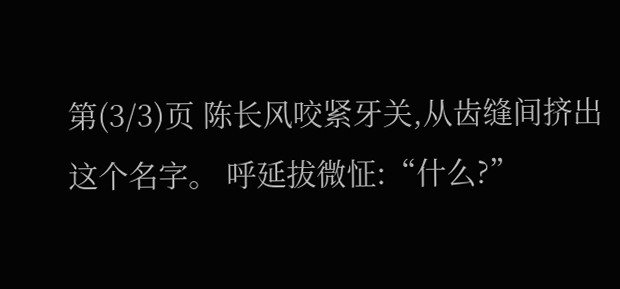第(3/3)页 陈长风咬紧牙关,从齿缝间挤出这个名字。 呼延拔微怔:“什么?”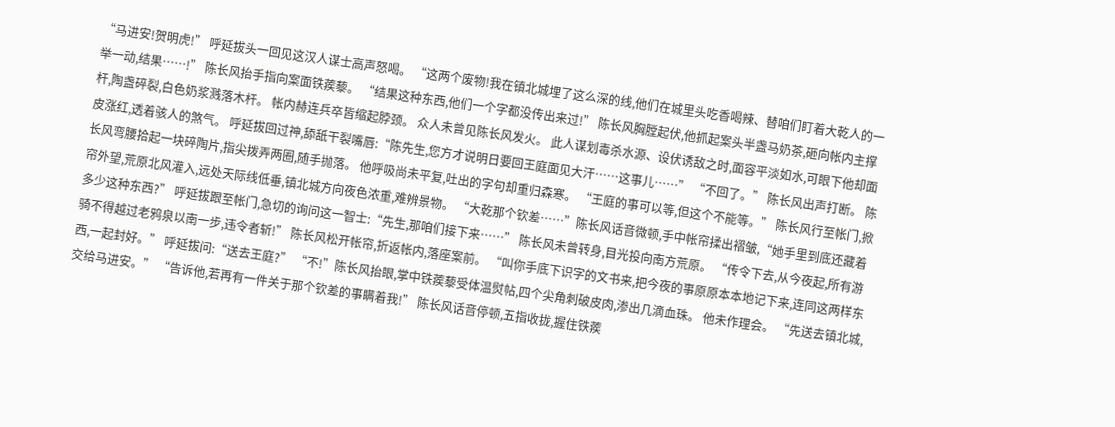“马进安!贺明虎!” 呼延拔头一回见这汉人谋士高声怒喝。 “这两个废物!我在镇北城埋了这么深的线,他们在城里头吃香喝辣、替咱们盯着大乾人的一举一动,结果……!” 陈长风抬手指向案面铁蒺藜。 “结果这种东西,他们一个字都没传出来过!” 陈长风胸膛起伏,他抓起案头半盏马奶茶,砸向帐内主撑杆,陶盏碎裂,白色奶浆溅落木杆。 帐内赫连兵卒皆缩起脖颈。 众人未曾见陈长风发火。 此人谋划毒杀水源、设伏诱敌之时,面容平淡如水,可眼下他却面皮涨红,透着骇人的煞气。 呼延拔回过神,舔舐干裂嘴唇:“陈先生,您方才说明日要回王庭面见大汗……这事儿……” “不回了。” 陈长风出声打断。 陈长风弯腰拾起一块碎陶片,指尖拨弄两圈,随手抛落。 他呼吸尚未平复,吐出的字句却重归森寒。 “王庭的事可以等,但这个不能等。” 陈长风行至帐门,掀帘外望,荒原北风灌入,远处天际线低垂,镇北城方向夜色浓重,难辨景物。 “大乾那个钦差……”陈长风话音微顿,手中帐帘揉出褶皱,“她手里到底还藏着多少这种东西?” 呼延拔跟至帐门,急切的询问这一智士:“先生,那咱们接下来……” 陈长风未曾转身,目光投向南方荒原。 “传令下去,从今夜起,所有游骑不得越过老鸦泉以南一步,违令者斩!” 陈长风松开帐帘,折返帐内,落座案前。 “叫你手底下识字的文书来,把今夜的事原原本本地记下来,连同这两样东西,一起封好。” 呼延拔问:“送去王庭?” “不!”陈长风抬眼,掌中铁蒺藜受体温熨帖,四个尖角刺破皮肉,渗出几滴血珠。 他未作理会。 “先送去镇北城,交给马进安。” “告诉他,若再有一件关于那个钦差的事瞒着我!” 陈长风话音停顿,五指收拢,握住铁蒺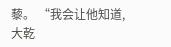藜。 “我会让他知道,大乾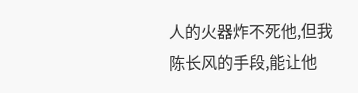人的火器炸不死他,但我陈长风的手段,能让他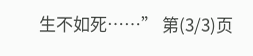生不如死……” 第(3/3)页